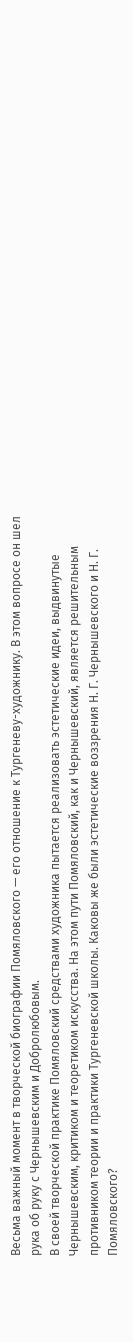Весьма важный момент в творческой биографии Помяловского — его отношение к Тургеневу-художнику. В этом вопросе он шел рука об руку с Чернышевским и Добролюбовым.
В своей творческой практике Помяловский средствами художника пытается реализовать эстетические идеи, выдвинутые Чернышевским, критиком и теоретиком искусства. На этом пути Помяловский, как и Чернышевский, является решительным противником теории и практики Тургеневской школы. Каковы же были эстетические воззрения Н. Г. Чернышевского и Н. Г. Помяловского?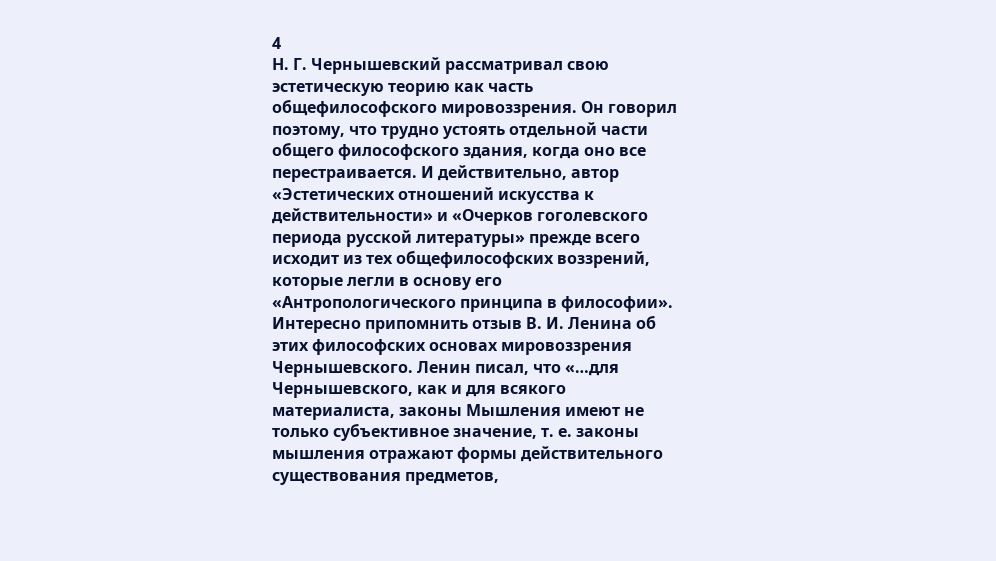4
Н. Г. Чернышевский рассматривал свою эстетическую теорию как часть общефилософского мировоззрения. Он говорил поэтому, что трудно устоять отдельной части общего философского здания, когда оно все перестраивается. И действительно, автор «Эстетических отношений искусства к действительности» и «Очерков гоголевского периода русской литературы» прежде всего исходит из тех общефилософских воззрений, которые легли в основу его «Антропологического принципа в философии». Интересно припомнить отзыв В. И. Ленина об этих философских основах мировоззрения Чернышевского. Ленин писал, что «…для Чернышевского, как и для всякого материалиста, законы Мышления имеют не только субъективное значение, т. е. законы мышления отражают формы действительного существования предметов,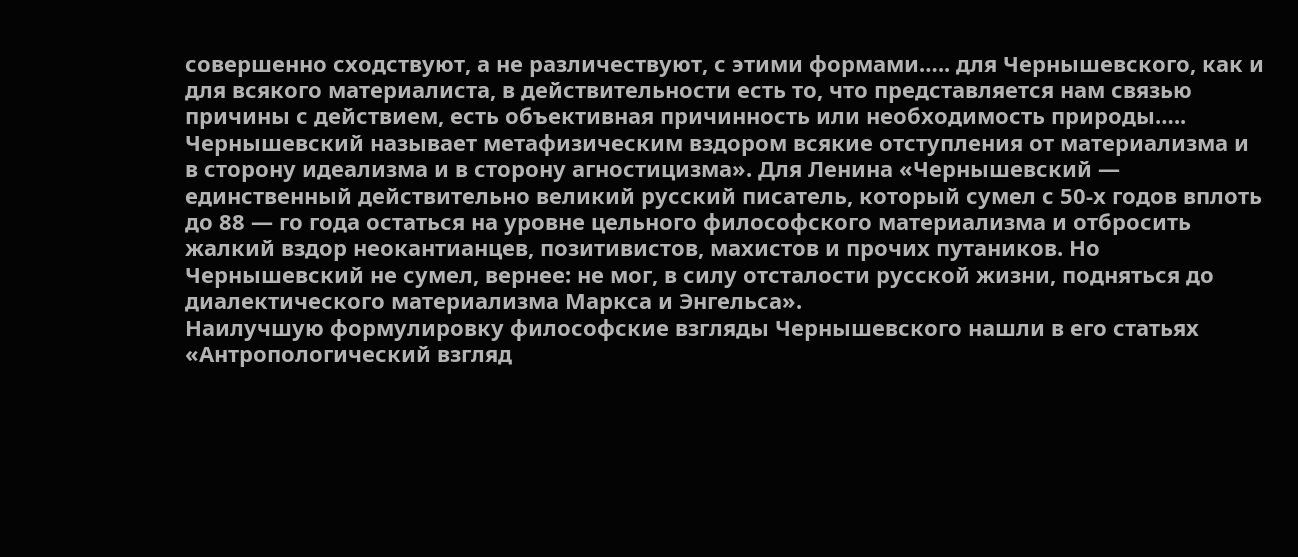совершенно сходствуют, а не различествуют, с этими формами….. для Чернышевского, как и для всякого материалиста, в действительности есть то, что представляется нам связью причины с действием, есть объективная причинность или необходимость природы….. Чернышевский называет метафизическим вздором всякие отступления от материализма и в сторону идеализма и в сторону агностицизма». Для Ленина «Чернышевский — единственный действительно великий русский писатель, который сумел с 50-х годов вплоть до 88 — го года остаться на уровне цельного философского материализма и отбросить жалкий вздор неокантианцев, позитивистов, махистов и прочих путаников. Но Чернышевский не сумел, вернее: не мог, в силу отсталости русской жизни, подняться до диалектического материализма Маркса и Энгельса».
Наилучшую формулировку философские взгляды Чернышевского нашли в его статьях «Антропологический взгляд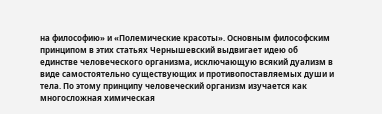на философию» и «Полемические красоты». Основным философским принципом в этих статьях Чернышевский выдвигает идею об единстве человеческого организма, исключающую всякий дуализм в виде самостоятельно существующих и противопоставляемых души и тела. По этому принципу человеческий организм изучается как многосложная химическая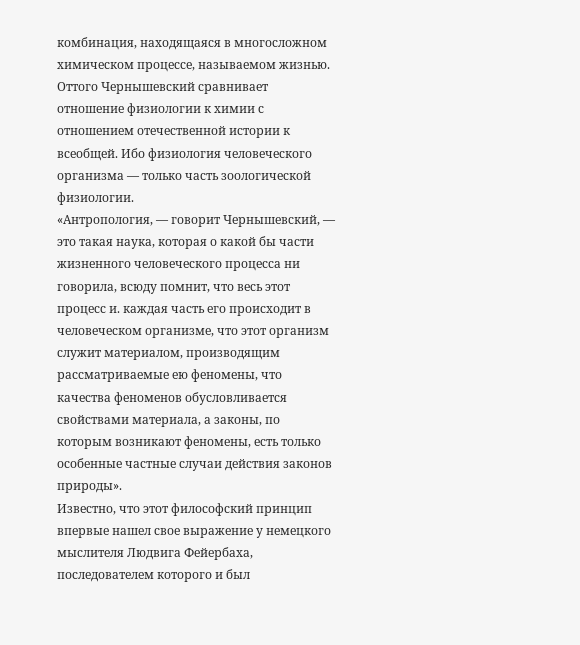комбинация, находящаяся в многосложном химическом процессе, называемом жизнью.
Оттого Чернышевский сравнивает отношение физиологии к химии с отношением отечественной истории к всеобщей. Ибо физиология человеческого организма — только часть зоологической физиологии.
«Антропология, — говорит Чернышевский, — это такая наука, которая о какой бы части жизненного человеческого процесса ни говорила, всюду помнит, что весь этот процесс и. каждая часть его происходит в человеческом организме, что этот организм служит материалом, производящим рассматриваемые ею феномены, что качества феноменов обусловливается свойствами материала, а законы, по которым возникают феномены, есть только особенные частные случаи действия законов природы».
Известно, что этот философский принцип впервые нашел свое выражение у немецкого мыслителя Людвига Фейербаха, последователем которого и был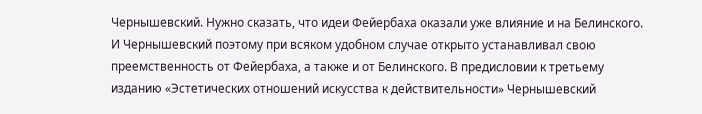Чернышевский. Нужно сказать, что идеи Фейербаха оказали уже влияние и на Белинского. И Чернышевский поэтому при всяком удобном случае открыто устанавливал свою преемственность от Фейербаха, а также и от Белинского. В предисловии к третьему изданию «Эстетических отношений искусства к действительности» Чернышевский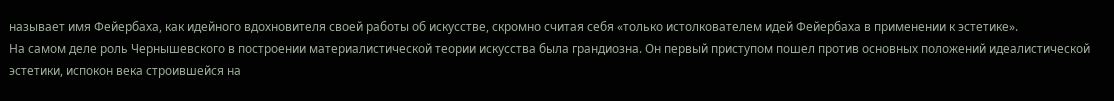называет имя Фейербаха, как идейного вдохновителя своей работы об искусстве, скромно считая себя «только истолкователем идей Фейербаха в применении к эстетике».
На самом деле роль Чернышевского в построении материалистической теории искусства была грандиозна. Он первый приступом пошел против основных положений идеалистической эстетики, испокон века строившейся на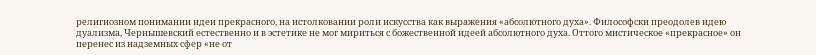религиозном понимании идеи прекрасного, на истолковании роли искусства как выражения «абсолютного духа». Философски преодолев идею дуализма, Чернышевский естественно и в эстетике не мог мириться с божественной идеей абсолютного духа. Оттого мистическое «прекрасное» он перенес из надземных сфер «не от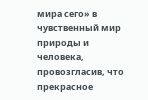мира сего» в чувственный мир природы и человека, провозгласив, что прекрасное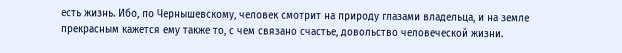есть жизнь. Ибо, по Чернышевскому, человек смотрит на природу глазами владельца, и на земле прекрасным кажется ему также то, с чем связано счастье, довольство человеческой жизни.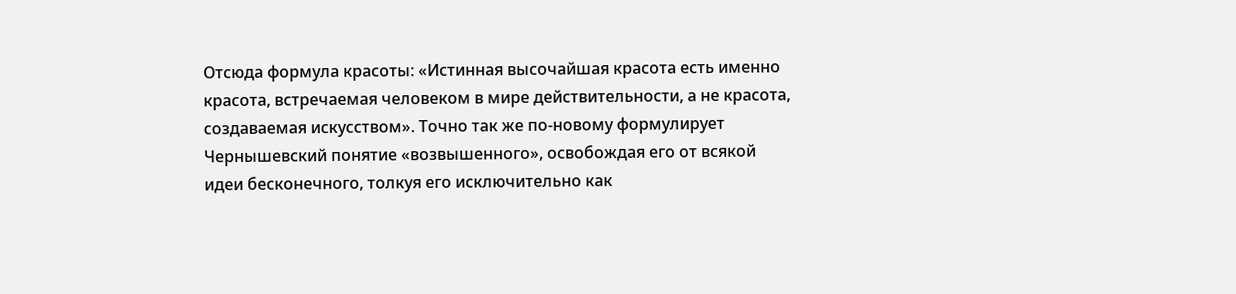Отсюда формула красоты: «Истинная высочайшая красота есть именно красота, встречаемая человеком в мире действительности, а не красота, создаваемая искусством». Точно так же по-новому формулирует Чернышевский понятие «возвышенного», освобождая его от всякой идеи бесконечного, толкуя его исключительно как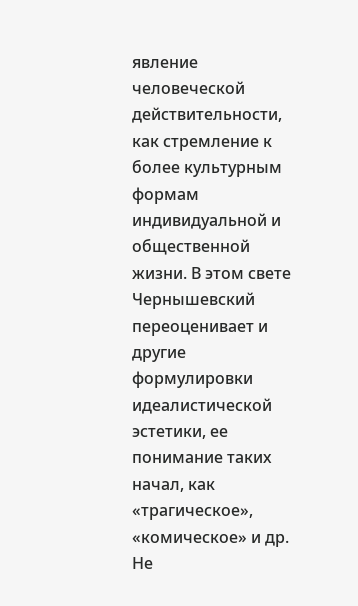явление человеческой действительности, как стремление к более культурным формам индивидуальной и общественной жизни. В этом свете Чернышевский переоценивает и другие формулировки идеалистической эстетики, ее понимание таких начал, как «трагическое», «комическое» и др. Не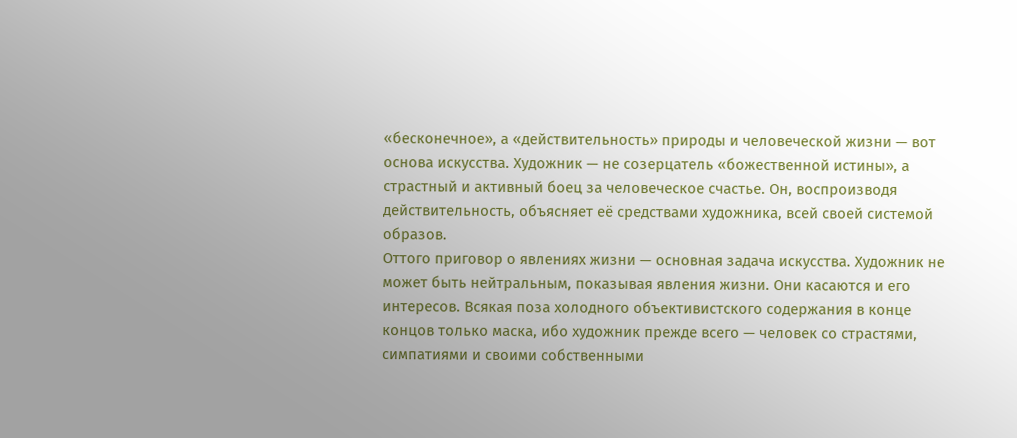«бесконечное», а «действительность» природы и человеческой жизни — вот основа искусства. Художник — не созерцатель «божественной истины», а страстный и активный боец за человеческое счастье. Он, воспроизводя действительность, объясняет её средствами художника, всей своей системой образов.
Оттого приговор о явлениях жизни — основная задача искусства. Художник не может быть нейтральным, показывая явления жизни. Они касаются и его интересов. Всякая поза холодного объективистского содержания в конце концов только маска, ибо художник прежде всего — человек со страстями, симпатиями и своими собственными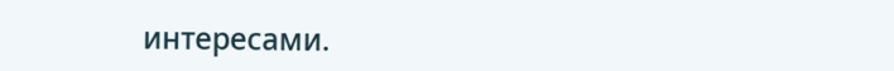интересами.